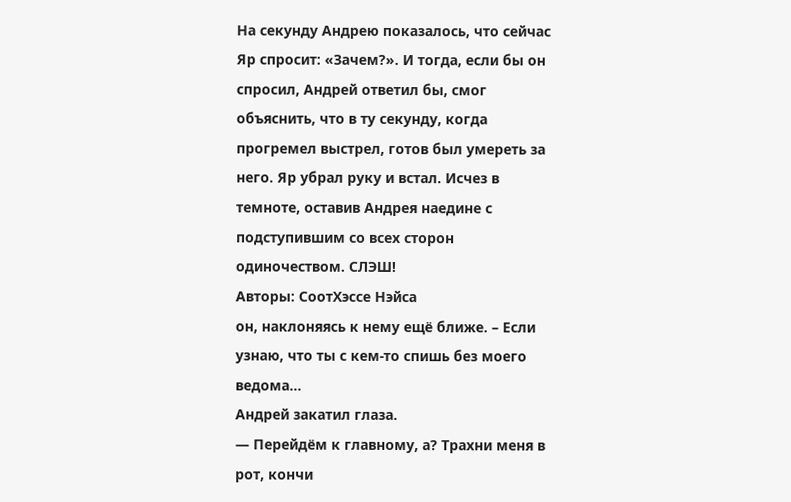На секунду Андрею показалось, что сейчас Яр спросит: «Зачем?». И тогда, если бы он спросил, Андрей ответил бы, смог объяснить, что в ту секунду, когда прогремел выстрел, готов был умереть за него. Яр убрал руку и встал. Исчез в темноте, оставив Андрея наедине с подступившим со всех сторон одиночеством. СЛЭШ!
Авторы: СоотХэссе Нэйса
он, наклоняясь к нему ещё ближе. – Если узнаю, что ты с кем-то спишь без моего ведома…
Андрей закатил глаза.
— Перейдём к главному, а? Трахни меня в рот, кончи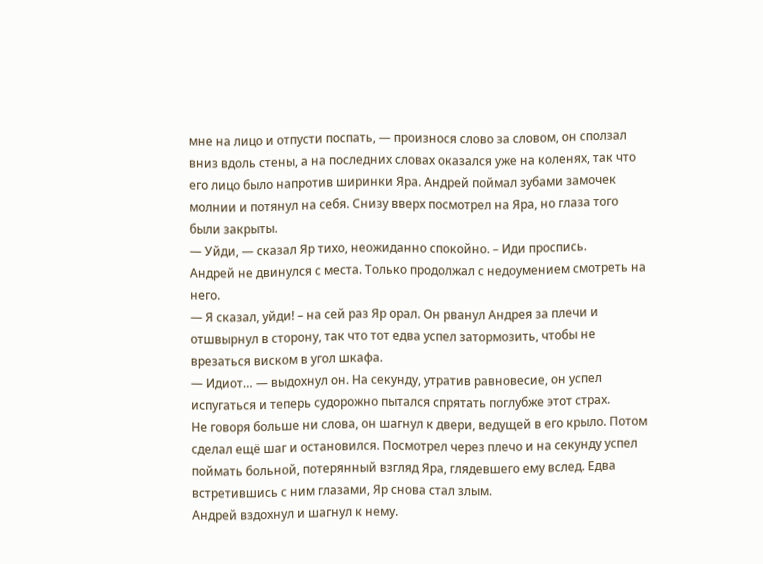мне на лицо и отпусти поспать, — произнося слово за словом, он сползал вниз вдоль стены, а на последних словах оказался уже на коленях, так что его лицо было напротив ширинки Яра. Андрей поймал зубами замочек молнии и потянул на себя. Снизу вверх посмотрел на Яра, но глаза того были закрыты.
— Уйди, — сказал Яр тихо, неожиданно спокойно. – Иди проспись.
Андрей не двинулся с места. Только продолжал с недоумением смотреть на него.
— Я сказал, уйди! – на сей раз Яр орал. Он рванул Андрея за плечи и отшвырнул в сторону, так что тот едва успел затормозить, чтобы не врезаться виском в угол шкафа.
— Идиот… — выдохнул он. На секунду, утратив равновесие, он успел испугаться и теперь судорожно пытался спрятать поглубже этот страх.
Не говоря больше ни слова, он шагнул к двери, ведущей в его крыло. Потом сделал ещё шаг и остановился. Посмотрел через плечо и на секунду успел поймать больной, потерянный взгляд Яра, глядевшего ему вслед. Едва встретившись с ним глазами, Яр снова стал злым.
Андрей вздохнул и шагнул к нему.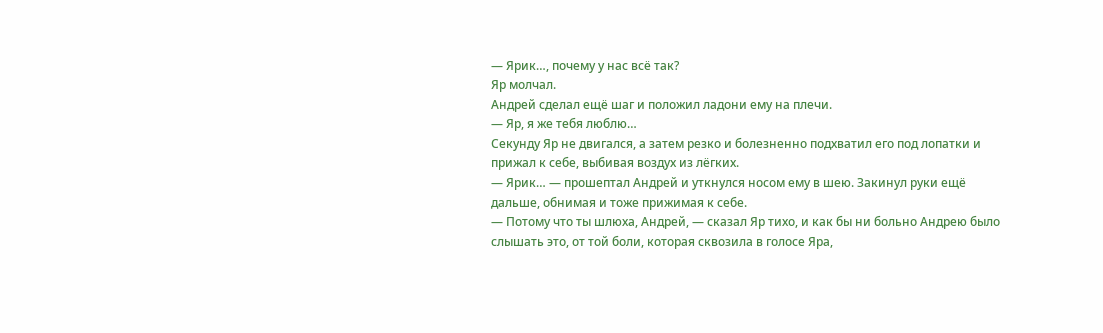— Ярик…, почему у нас всё так?
Яр молчал.
Андрей сделал ещё шаг и положил ладони ему на плечи.
— Яр, я же тебя люблю…
Секунду Яр не двигался, а затем резко и болезненно подхватил его под лопатки и прижал к себе, выбивая воздух из лёгких.
— Ярик… — прошептал Андрей и уткнулся носом ему в шею. Закинул руки ещё дальше, обнимая и тоже прижимая к себе.
— Потому что ты шлюха, Андрей, — сказал Яр тихо, и как бы ни больно Андрею было слышать это, от той боли, которая сквозила в голосе Яра,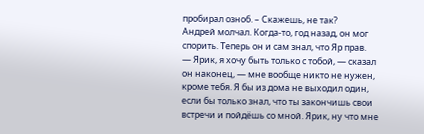пробирал озноб. – Скажешь, не так?
Андрей молчал. Когда-то, год назад, он мог спорить. Теперь он и сам знал, что Яр прав.
— Ярик, я хочу быть только с тобой, — сказал он наконец, — мне вообще никто не нужен, кроме тебя. Я бы из дома не выходил один, если бы только знал, что ты закончишь свои встречи и пойдёшь со мной. Ярик, ну что мне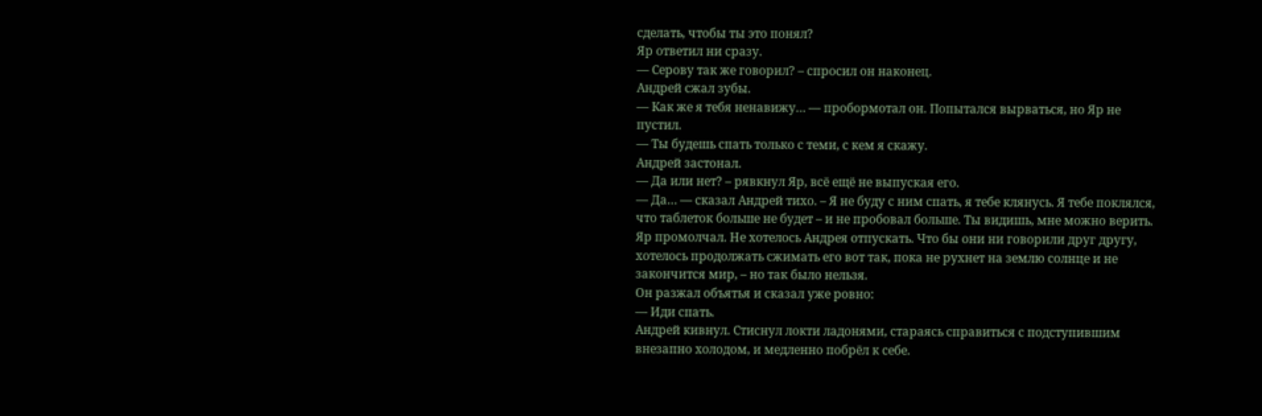сделать, чтобы ты это понял?
Яр ответил ни сразу.
— Серову так же говорил? – спросил он наконец.
Андрей сжал зубы.
— Как же я тебя ненавижу… — пробормотал он. Попытался вырваться, но Яр не пустил.
— Ты будешь спать только с теми, с кем я скажу.
Андрей застонал.
— Да или нет? – рявкнул Яр, всё ещё не выпуская его.
— Да… — сказал Андрей тихо. – Я не буду с ним спать, я тебе клянусь. Я тебе поклялся, что таблеток больше не будет – и не пробовал больше. Ты видишь, мне можно верить.
Яр промолчал. Не хотелось Андрея отпускать. Что бы они ни говорили друг другу, хотелось продолжать сжимать его вот так, пока не рухнет на землю солнце и не закончится мир, – но так было нельзя.
Он разжал объятья и сказал уже ровно:
— Иди спать.
Андрей кивнул. Стиснул локти ладонями, стараясь справиться с подступившим внезапно холодом, и медленно побрёл к себе.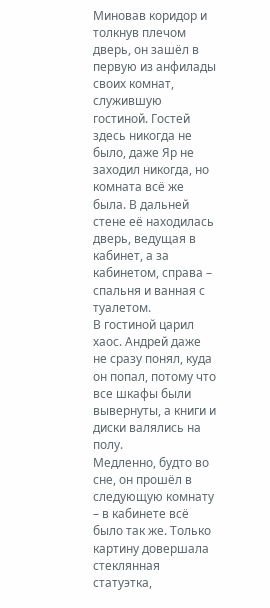Миновав коридор и толкнув плечом дверь, он зашёл в первую из анфилады своих комнат, служившую гостиной. Гостей здесь никогда не было, даже Яр не заходил никогда, но комната всё же была. В дальней стене её находилась дверь, ведущая в кабинет, а за кабинетом, справа – спальня и ванная с туалетом.
В гостиной царил хаос. Андрей даже не сразу понял, куда он попал, потому что все шкафы были вывернуты, а книги и диски валялись на полу.
Медленно, будто во сне, он прошёл в следующую комнату – в кабинете всё было так же. Только картину довершала стеклянная статуэтка,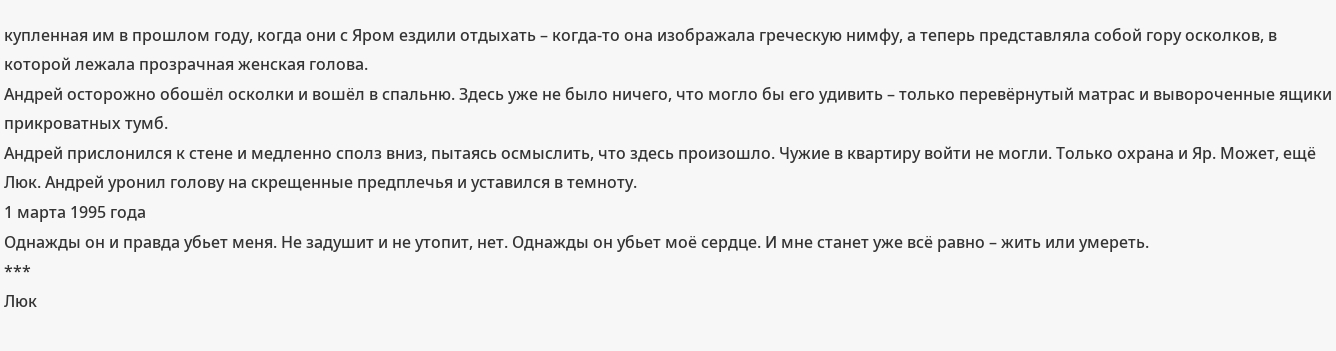купленная им в прошлом году, когда они с Яром ездили отдыхать – когда-то она изображала греческую нимфу, а теперь представляла собой гору осколков, в которой лежала прозрачная женская голова.
Андрей осторожно обошёл осколки и вошёл в спальню. Здесь уже не было ничего, что могло бы его удивить – только перевёрнутый матрас и вывороченные ящики прикроватных тумб.
Андрей прислонился к стене и медленно сполз вниз, пытаясь осмыслить, что здесь произошло. Чужие в квартиру войти не могли. Только охрана и Яр. Может, ещё Люк. Андрей уронил голову на скрещенные предплечья и уставился в темноту.
1 марта 1995 года
Однажды он и правда убьет меня. Не задушит и не утопит, нет. Однажды он убьет моё сердце. И мне станет уже всё равно – жить или умереть.
***
Люк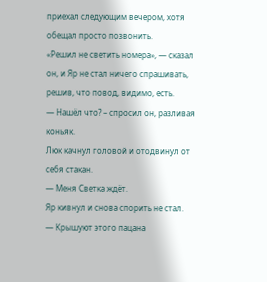приехал следующим вечером, хотя обещал просто позвонить.
«Решил не светить номера», — сказал он, и Яр не стал ничего спрашивать, решив, что повод, видимо, есть.
— Нашёл что? – спросил он, разливая коньяк.
Люк качнул головой и отодвинул от себя стакан.
— Меня Светка ждёт.
Яр кивнул и снова спорить не стал.
— Крышуют этого пацана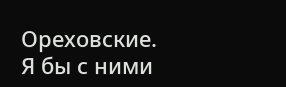Ореховские. Я бы с ними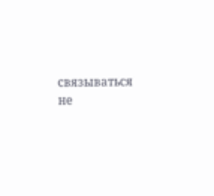связываться не